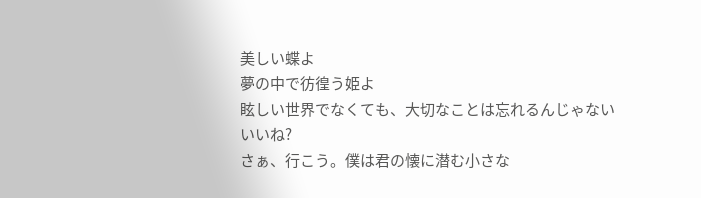美しい蝶よ
夢の中で彷徨う姫よ
眩しい世界でなくても、大切なことは忘れるんじゃない
いいね?
さぁ、行こう。僕は君の懐に潜む小さな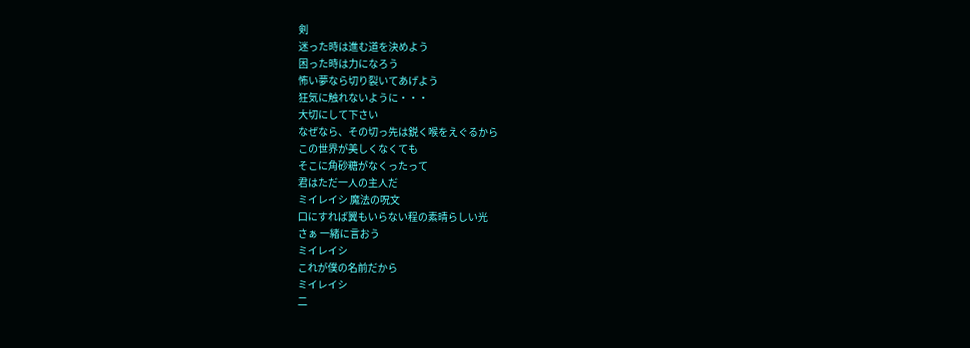剣
迷った時は進む道を決めよう
困った時は力になろう
怖い夢なら切り裂いてあげよう
狂気に触れないように・・・
大切にして下さい
なぜなら、その切っ先は鋭く喉をえぐるから
この世界が美しくなくても
そこに角砂糖がなくったって
君はただ一人の主人だ
ミイレイシ 魔法の呪文
口にすれば翼もいらない程の素晴らしい光
さぁ 一緒に言おう
ミイレイシ
これが僕の名前だから
ミイレイシ
二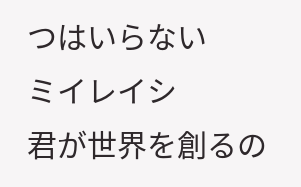つはいらない
ミイレイシ
君が世界を創るの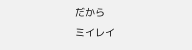だから
ミイレイ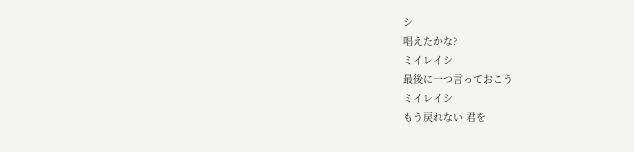シ
唱えたかな?
ミイレイシ
最後に一つ言っておこう
ミイレイシ
もう戻れない 君を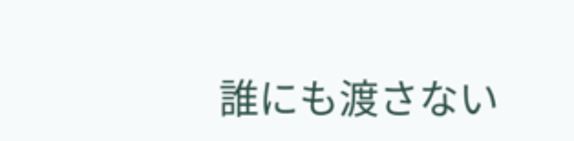誰にも渡さない